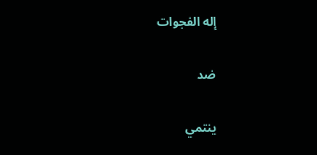إله الفجوات

ضد

ينتمي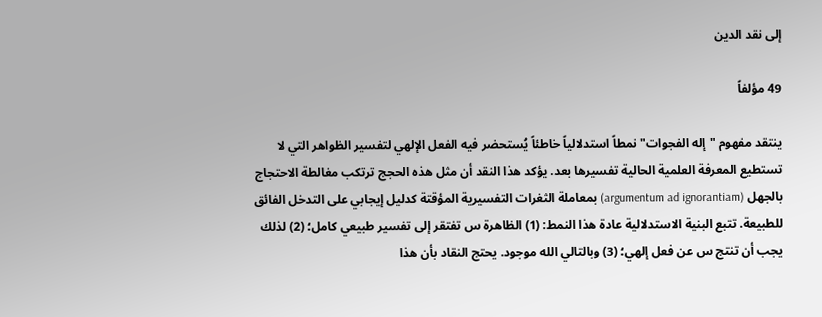إلى نقد الدين

49 مؤلفاً

ينتقد مفهوم "إله الفجوات" نمطاً استدلالياً خاطئاً يُستحضر فيه الفعل الإلهي لتفسير الظواهر التي لا تستطيع المعرفة العلمية الحالية تفسيرها بعد. يؤكد هذا النقد أن مثل هذه الحجج ترتكب مغالطة الاحتجاج بالجهل (argumentum ad ignorantiam) بمعاملة الثغرات التفسيرية المؤقتة كدليل إيجابي على التدخل الفائق للطبيعة. تتبع البنية الاستدلالية عادة هذا النمط: (1) الظاهرة س تفتقر إلى تفسير طبيعي كامل؛ (2) لذلك يجب أن تنتج س عن فعل إلهي؛ (3) وبالتالي الله موجود. يحتج النقاد بأن هذا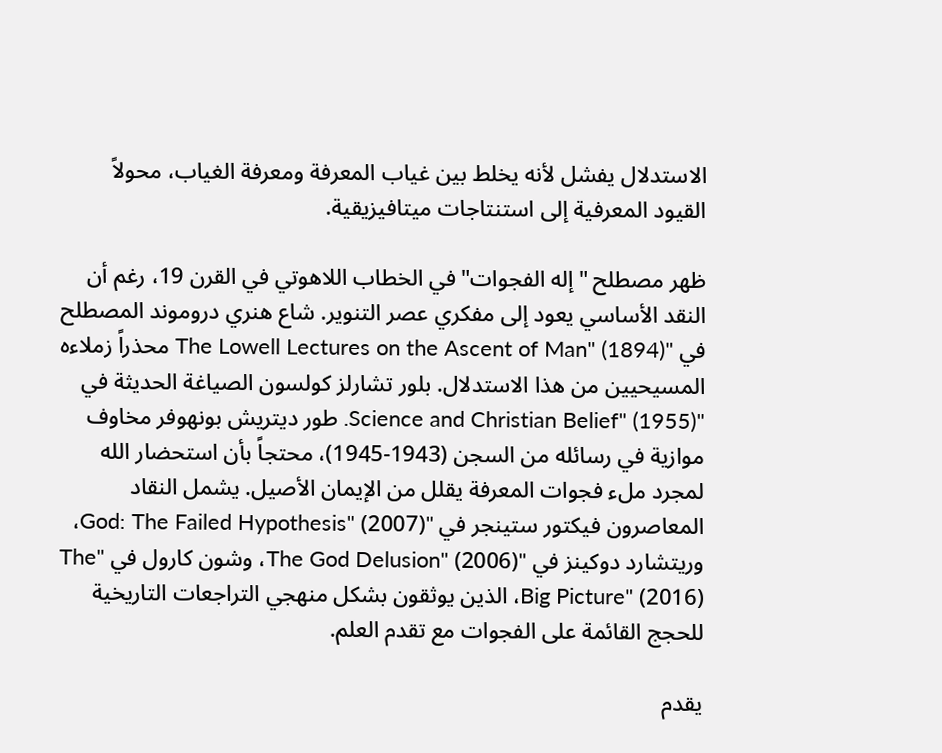الاستدلال يفشل لأنه يخلط بين غياب المعرفة ومعرفة الغياب، محولاً القيود المعرفية إلى استنتاجات ميتافيزيقية.

ظهر مصطلح "إله الفجوات" في الخطاب اللاهوتي في القرن 19، رغم أن النقد الأساسي يعود إلى مفكري عصر التنوير. شاع هنري دروموند المصطلح في "The Lowell Lectures on the Ascent of Man" (1894) محذراً زملاءه المسيحيين من هذا الاستدلال. بلور تشارلز كولسون الصياغة الحديثة في "Science and Christian Belief" (1955). طور ديتريش بونهوفر مخاوف موازية في رسائله من السجن (1943-1945)، محتجاً بأن استحضار الله لمجرد ملء فجوات المعرفة يقلل من الإيمان الأصيل. يشمل النقاد المعاصرون فيكتور ستينجر في "God: The Failed Hypothesis" (2007)، وريتشارد دوكينز في "The God Delusion" (2006)، وشون كارول في "The Big Picture" (2016)، الذين يوثقون بشكل منهجي التراجعات التاريخية للحجج القائمة على الفجوات مع تقدم العلم.

يقدم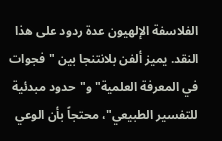الفلاسفة الإلهيون عدة ردود على هذا النقد. يميز ألفن بلانتنجا بين "فجوات في المعرفة العلمية" و"حدود مبدئية للتفسير الطبيعي"، محتجاً بأن الوعي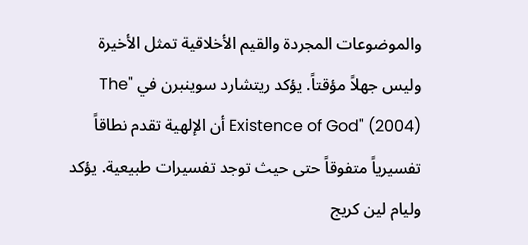والموضوعات المجردة والقيم الأخلاقية تمثل الأخيرة وليس جهلاً مؤقتاً. يؤكد ريتشارد سوينبرن في "The Existence of God" (2004) أن الإلهية تقدم نطاقاً تفسيرياً متفوقاً حتى حيث توجد تفسيرات طبيعية. يؤكد وليام لين كريج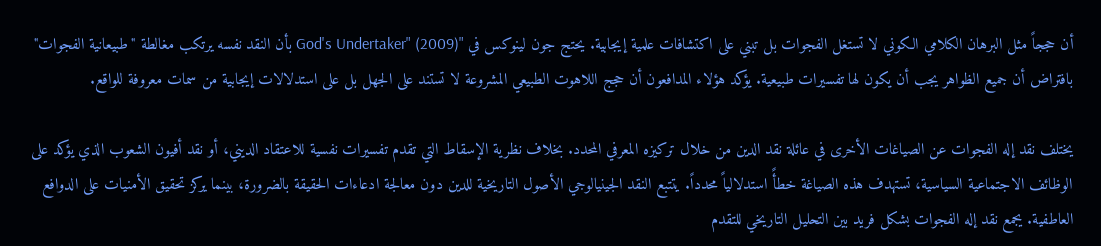أن حججاً مثل البرهان الكلامي الكوني لا تستغل الفجوات بل تبني على اكتشافات علمية إيجابية. يحتج جون لينوكس في "God's Undertaker" (2009) بأن النقد نفسه يرتكب مغالطة "طبيعانية الفجوات" بافتراض أن جميع الظواهر يجب أن يكون لها تفسيرات طبيعية. يؤكد هؤلاء المدافعون أن حجج اللاهوت الطبيعي المشروعة لا تستند على الجهل بل على استدلالات إيجابية من سمات معروفة للواقع.

يختلف نقد إله الفجوات عن الصياغات الأخرى في عائلة نقد الدين من خلال تركيزه المعرفي المحدد. بخلاف نظرية الإسقاط التي تقدم تفسيرات نفسية للاعتقاد الديني، أو نقد أفيون الشعوب الذي يؤكد على الوظائف الاجتماعية السياسية، تستهدف هذه الصياغة خطأً استدلالياً محدداً. يتتبع النقد الجينيالوجي الأصول التاريخية للدين دون معالجة ادعاءات الحقيقة بالضرورة، بينما يركز تحقيق الأمنيات على الدوافع العاطفية. يجمع نقد إله الفجوات بشكل فريد بين التحليل التاريخي للتقدم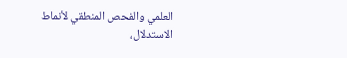العلمي والفحص المنطقي لأنماط الاستدلال،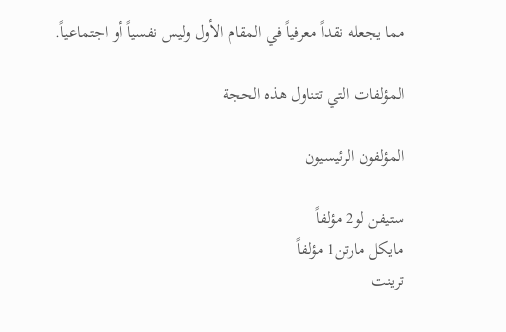مما يجعله نقداً معرفياً في المقام الأول وليس نفسياً أو اجتماعياً.

المؤلفات التي تتناول هذه الحجة

المؤلفون الرئيسيون

ستيفن لو2 مؤلفاً
مايكل مارتن1 مؤلفاً
ترينت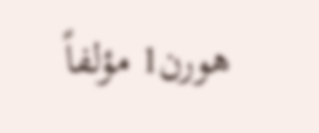هورن1 مؤلفاً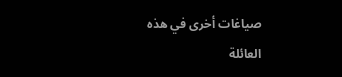صياغات أخرى في هذه العائلة